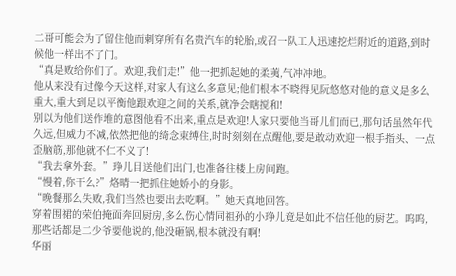二哥可能会为了留住他而刺穿所有名贵汽车的轮胎,或召一队工人迅速挖烂附近的道路,到时候他一样出不了门。
“真是败给你们了。欢迎,我们走!”他一把抓起她的柔荑,气冲冲地。
他从来没有过像今天这样,对家人有这么多意见;他们根本不晓得见阮悠悠对他的意义是多么重大,重大到足以平衡他跟欢迎之间的关系,就净会瞎搅和!
别以为他们送作堆的意图他看不出来,重点是欢迎!人家只要他当哥儿们而已,那句话虽然年代久远,但威力不减,依然把他的绮念束缚住,时时刻刻在点醒他,要是敢动欢迎一根手指头、一点歪脑筋,那他就不仁不义了!
“我去拿外套。”琤儿目送他们出门,也准备往楼上房间跑。
“慢着,你干么?”烙晴一把抓住她娇小的身影。
“晚餐那么失败,我们当然也要出去吃啊。”她天真地回答。
穿着围裙的荣伯掩面奔回厨房,多么伤心情同祖孙的小琤儿竟是如此不信任他的厨艺。呜呜,那些话都是二少爷要他说的,他没砸锅,根本就没有啊!
华丽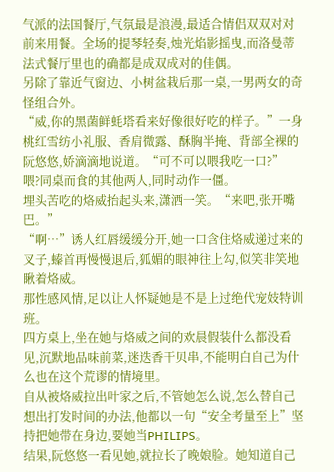气派的法国餐厅,气氛最是浪漫,最适合情侣双双对对前来用餐。全场的提琴轻奏,烛光焰影摇曳,而洛曼蒂法式餐厅里也的确都是成双成对的佳偶。
另除了靠近气窗边、小树盆栽后那一桌,一男两女的奇怪组合外。
“威,你的黑菌鲜蚝塔看来好像很好吃的样子。”一身桃红雪纺小礼服、香肩微露、酥胸半掩、背部全裸的阮悠悠,娇滴滴地说道。“可不可以喂我吃一口?”
喂?同桌而食的其他两人,同时动作一僵。
埋头苦吃的烙威抬起头来,潇洒一笑。“来吧,张开嘴巴。”
“啊…”诱人红唇缓缓分开,她一口含住烙威递过来的叉子,螓首再慢慢退后,狐媚的眼神往上勾,似笑非笑地瞅着烙威。
那性感风情,足以让人怀疑她是不是上过绝代宠妓特训班。
四方桌上,坐在她与烙威之间的欢晨假装什么都没看见,沉默地品味前菜,迷迭香干贝串,不能明白自己为什么也在这个荒谬的情境里。
自从被烙威拉出叶家之后,不管她怎么说,怎么替自己想出打发时间的办法,他都以一句“安全考量至上”坚持把她带在身边,要她当PHILIPS。
结果,阮悠悠一看见她,就拉长了晚娘脸。她知道自己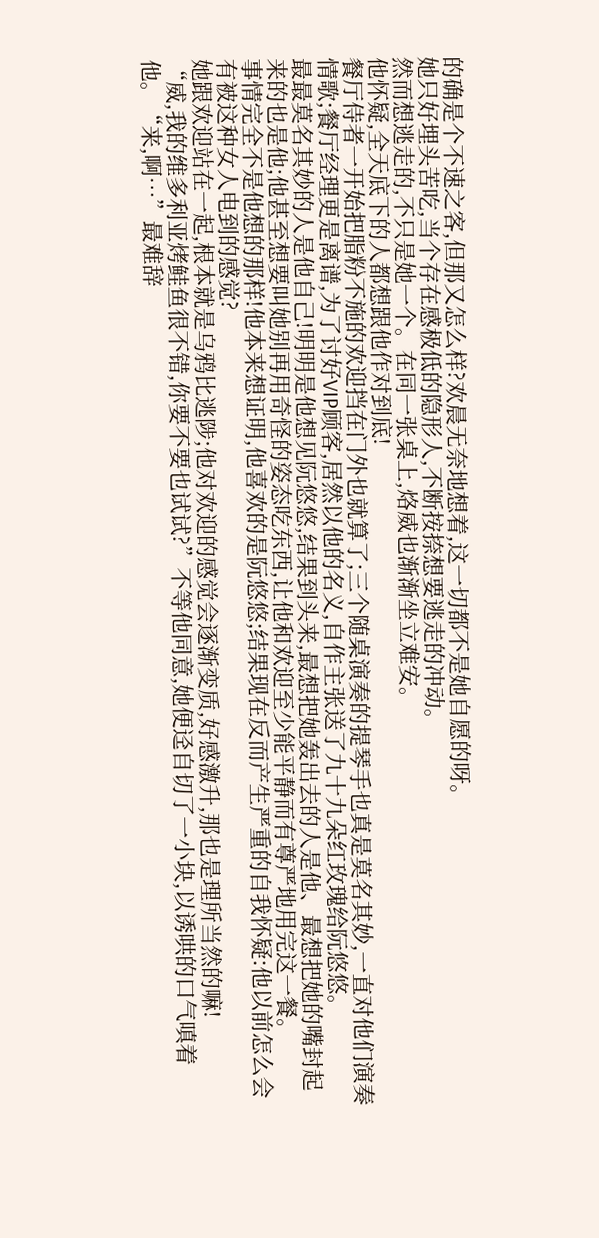的确是个不速之客,但那又怎么样?欢晨无奈地想着,这一切都不是她自愿的呀。
她只好埋头苦吃,当个存在感极低的隐形人,不断按捺想要逃走的冲动。
然而想逃走的,不只是她一个。在同一张桌上,烙威也渐渐坐立难安。
他怀疑,全天底下的人都想跟他作对到底!
餐厅侍者一开始把脂粉不施的欢迎挡在门外也就算了;三个随桌演奏的提琴手也真是莫名其妙,一直对他们演奏情歌;餐厅经理更是离谱,为了讨好VIP顾客,居然以他的名义,自作主张送了九十九朵红玫瑰给阮悠悠。
最最莫名其妙的人是他自己!明明是他想见阮悠悠,结果到头来,最想把她轰出去的人是他、最想把她的嘴封起来的也是他;他甚至想要叫她别再用奇怪的姿态吃东西,让他和欢迎至少能平静而有尊严地用完这一餐。
事情完全不是他想的那样!他本来想证明,他喜欢的是阮悠悠;结果现在反而产生严重的自我怀疑:他以前怎么会有被这种女人电到的感觉?
她跟欢迎站在一起,根本就是乌鸦比逃陟;他对欢迎的感觉会逐渐变质,好感激升,那也是理所当然的嘛!
“威,我的维多利亚烤鲑鱼很不错,你要不要也试试?”不等他同意,她便迳自切了一小块,以诱哄的口气嗔着他。“来,啊…”最难辞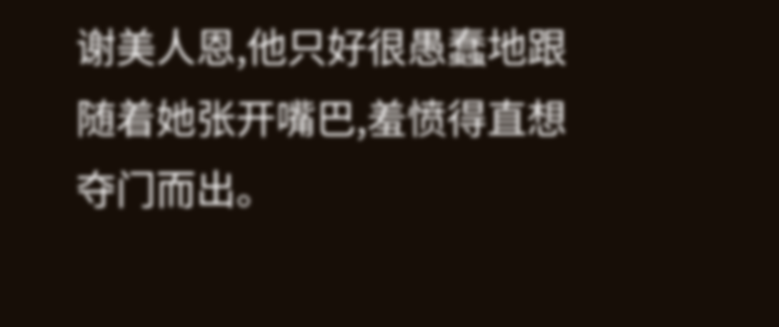谢美人恩,他只好很愚蠢地跟随着她张开嘴巴,羞愤得直想夺门而出。